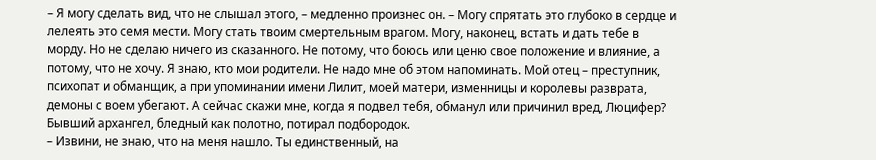– Я могу сделать вид, что не слышал этого, – медленно произнес он. – Могу спрятать это глубоко в сердце и лелеять это семя мести. Могу стать твоим смертельным врагом. Могу, наконец, встать и дать тебе в морду. Но не сделаю ничего из сказанного. Не потому, что боюсь или ценю свое положение и влияние, а потому, что не хочу. Я знаю, кто мои родители. Не надо мне об этом напоминать. Мой отец – преступник, психопат и обманщик, а при упоминании имени Лилит, моей матери, изменницы и королевы разврата, демоны с воем убегают. А сейчас скажи мне, когда я подвел тебя, обманул или причинил вред, Люцифер?
Бывший архангел, бледный как полотно, потирал подбородок.
– Извини, не знаю, что на меня нашло. Ты единственный, на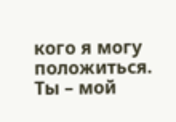кого я могу положиться. Ты – мой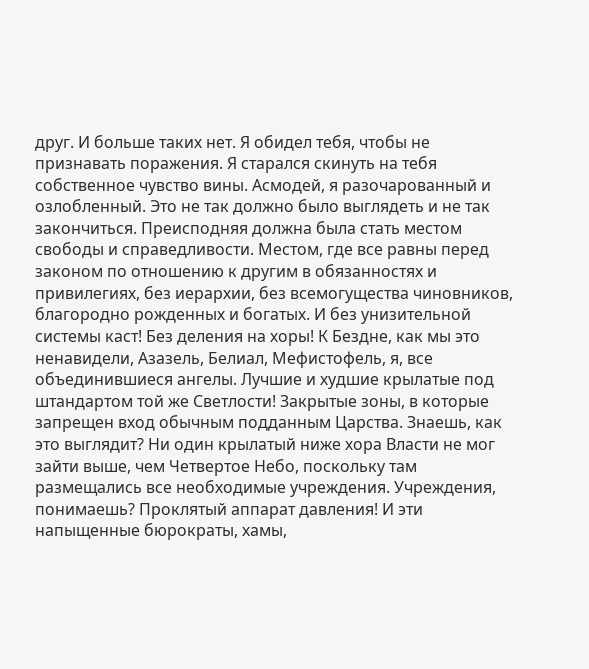друг. И больше таких нет. Я обидел тебя, чтобы не признавать поражения. Я старался скинуть на тебя собственное чувство вины. Асмодей, я разочарованный и озлобленный. Это не так должно было выглядеть и не так закончиться. Преисподняя должна была стать местом свободы и справедливости. Местом, где все равны перед законом по отношению к другим в обязанностях и привилегиях, без иерархии, без всемогущества чиновников, благородно рожденных и богатых. И без унизительной системы каст! Без деления на хоры! К Бездне, как мы это ненавидели, Азазель, Белиал, Мефистофель, я, все объединившиеся ангелы. Лучшие и худшие крылатые под штандартом той же Светлости! Закрытые зоны, в которые запрещен вход обычным подданным Царства. Знаешь, как это выглядит? Ни один крылатый ниже хора Власти не мог зайти выше, чем Четвертое Небо, поскольку там размещались все необходимые учреждения. Учреждения, понимаешь? Проклятый аппарат давления! И эти напыщенные бюрократы, хамы,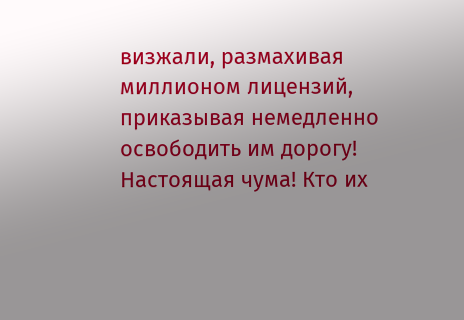визжали, размахивая миллионом лицензий, приказывая немедленно освободить им дорогу! Настоящая чума! Кто их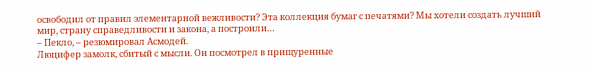освободил от правил элементарной вежливости? Эта коллекция бумаг с печатями? Мы хотели создать лучший мир, страну справедливости и закона, а построили…
– Пекло, – резюмировал Асмодей.
Люцифер замолк, сбитый с мысли. Он посмотрел в прищуренные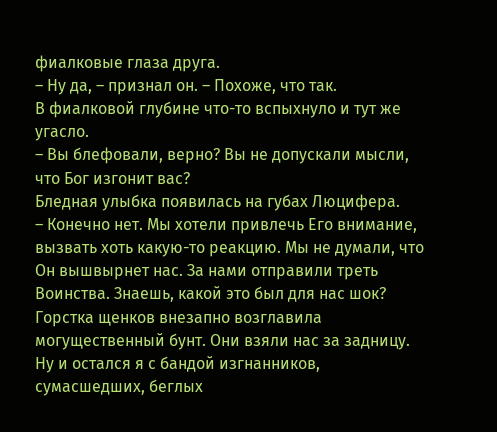фиалковые глаза друга.
– Ну да, – признал он. – Похоже, что так.
В фиалковой глубине что-то вспыхнуло и тут же угасло.
– Вы блефовали, верно? Вы не допускали мысли, что Бог изгонит вас?
Бледная улыбка появилась на губах Люцифера.
– Конечно нет. Мы хотели привлечь Его внимание, вызвать хоть какую-то реакцию. Мы не думали, что Он вышвырнет нас. За нами отправили треть Воинства. Знаешь, какой это был для нас шок? Горстка щенков внезапно возглавила могущественный бунт. Они взяли нас за задницу. Ну и остался я с бандой изгнанников, сумасшедших, беглых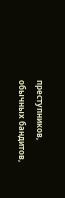преступников, обычных бандитов,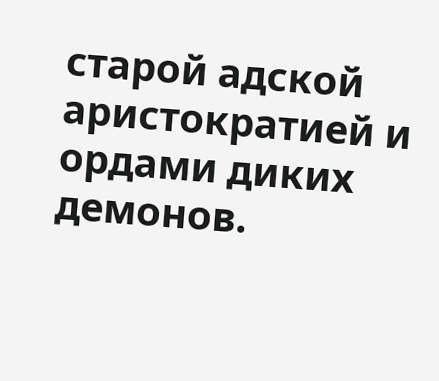старой адской аристократией и ордами диких демонов.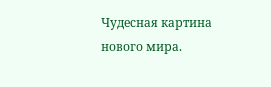Чудесная картина нового мира.